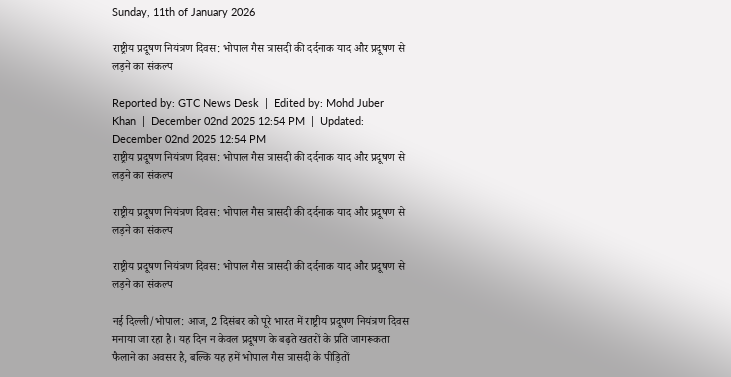Sunday, 11th of January 2026

राष्ट्रीय प्रदूषण नियंत्रण दिवस: भोपाल गैस त्रासदी की दर्दनाक याद और प्रदूषण से लड़ने का संकल्प

Reported by: GTC News Desk  |  Edited by: Mohd Juber Khan  |  December 02nd 2025 12:54 PM  |  Updated: December 02nd 2025 12:54 PM
राष्ट्रीय प्रदूषण नियंत्रण दिवस: भोपाल गैस त्रासदी की दर्दनाक याद और प्रदूषण से लड़ने का संकल्प

राष्ट्रीय प्रदूषण नियंत्रण दिवस: भोपाल गैस त्रासदी की दर्दनाक याद और प्रदूषण से लड़ने का संकल्प

राष्ट्रीय प्रदूषण नियंत्रण दिवस: भोपाल गैस त्रासदी की दर्दनाक याद और प्रदूषण से लड़ने का संकल्प

नई दिल्ली/भोपाल: आज, 2 दिसंबर को पूरे भारत में राष्ट्रीय प्रदूषण नियंत्रण दिवस मनाया जा रहा है। यह दिन न केवल प्रदूषण के बढ़ते खतरों के प्रति जागरूकता फैलाने का अवसर है, बल्कि यह हमें भोपाल गैस त्रासदी के पीड़ितों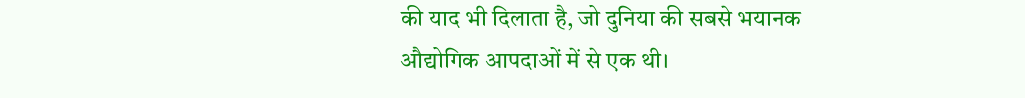की याद भी दिलाता है, जो दुनिया की सबसे भयानक औद्योगिक आपदाओं में से एक थी।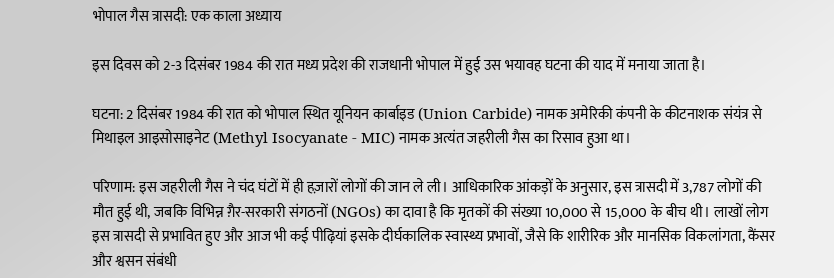भोपाल गैस त्रासदी: एक काला अध्याय

इस दिवस को 2-3 दिसंबर 1984 की रात मध्य प्रदेश की राजधानी भोपाल में हुई उस भयावह घटना की याद में मनाया जाता है।

घटना: 2 दिसंबर 1984 की रात को भोपाल स्थित यूनियन कार्बाइड (Union Carbide) नामक अमेरिकी कंपनी के कीटनाशक संयंत्र से मिथाइल आइसोसाइनेट (Methyl Isocyanate - MIC) नामक अत्यंत जहरीली गैस का रिसाव हुआ था।

परिणाम: इस जहरीली गैस ने चंद घंटों में ही हज़ारों लोगों की जान ले ली। आधिकारिक आंकड़ों के अनुसार, इस त्रासदी में 3,787 लोगों की मौत हुई थी, जबकि विभिन्न ग़ैर-सरकारी संगठनों (NGOs) का दावा है कि मृतकों की संख्या 10,000 से 15,000 के बीच थी। लाखों लोग इस त्रासदी से प्रभावित हुए और आज भी कई पीढ़ियां इसके दीर्घकालिक स्वास्थ्य प्रभावों, जैसे कि शारीरिक और मानसिक विकलांगता, कैंसर और श्वसन संबंधी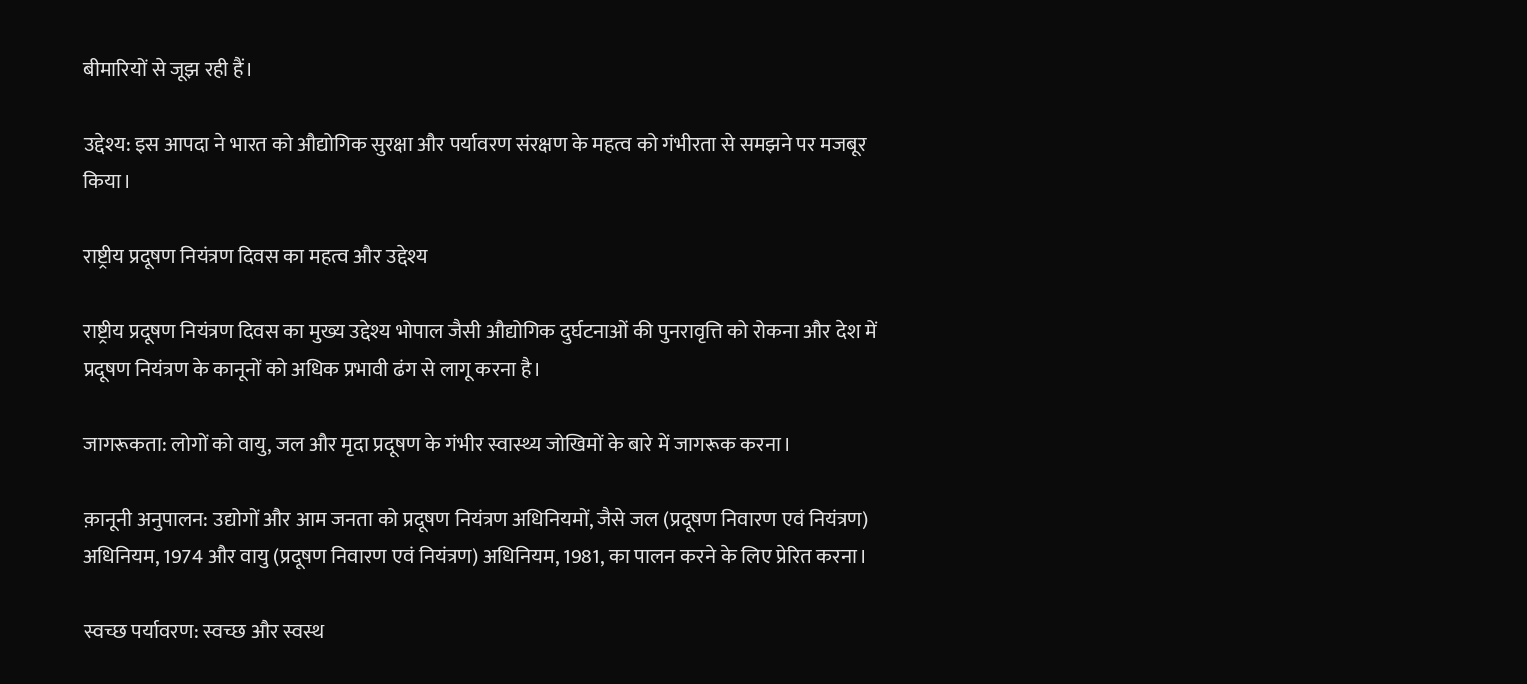बीमारियों से जूझ रही हैं।

उद्देश्य: इस आपदा ने भारत को औद्योगिक सुरक्षा और पर्यावरण संरक्षण के महत्व को गंभीरता से समझने पर मजबूर किया।

राष्ट्रीय प्रदूषण नियंत्रण दिवस का महत्व और उद्देश्य

राष्ट्रीय प्रदूषण नियंत्रण दिवस का मुख्य उद्देश्य भोपाल जैसी औद्योगिक दुर्घटनाओं की पुनरावृत्ति को रोकना और देश में प्रदूषण नियंत्रण के कानूनों को अधिक प्रभावी ढंग से लागू करना है।

जागरूकता: लोगों को वायु, जल और मृदा प्रदूषण के गंभीर स्वास्थ्य जोखिमों के बारे में जागरूक करना।

क़ानूनी अनुपालन: उद्योगों और आम जनता को प्रदूषण नियंत्रण अधिनियमों, जैसे जल (प्रदूषण निवारण एवं नियंत्रण) अधिनियम, 1974 और वायु (प्रदूषण निवारण एवं नियंत्रण) अधिनियम, 1981, का पालन करने के लिए प्रेरित करना।

स्वच्छ पर्यावरण: स्वच्छ और स्वस्थ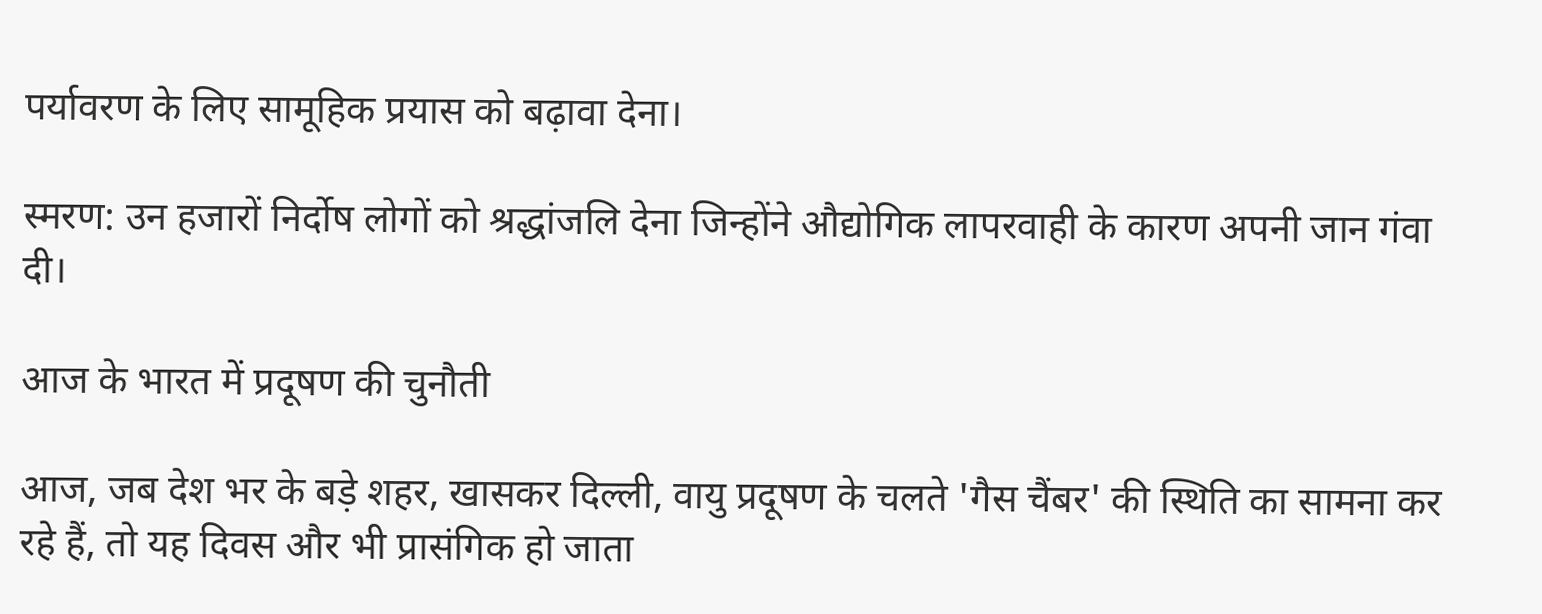पर्यावरण के लिए सामूहिक प्रयास को बढ़ावा देना।

स्मरण: उन हजारों निर्दोष लोगों को श्रद्धांजलि देना जिन्होंने औद्योगिक लापरवाही के कारण अपनी जान गंवा दी।

आज के भारत में प्रदूषण की चुनौती

आज, जब देश भर के बड़े शहर, खासकर दिल्ली, वायु प्रदूषण के चलते 'गैस चैंबर' की स्थिति का सामना कर रहे हैं, तो यह दिवस और भी प्रासंगिक हो जाता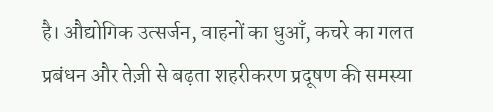है। औद्योगिक उत्सर्जन, वाहनों का धुआँ, कचरे का गलत प्रबंधन और तेज़ी से बढ़ता शहरीकरण प्रदूषण की समस्या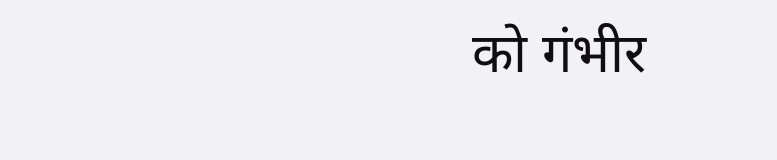को गंभीर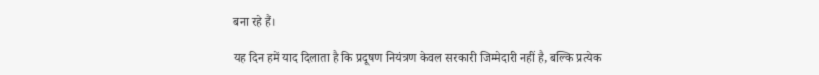बना रहे हैं।

यह दिन हमें याद दिलाता है कि प्रदूषण नियंत्रण केवल सरकारी जिम्मेदारी नहीं है, बल्कि प्रत्येक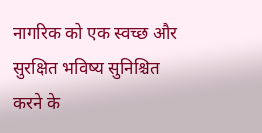नागरिक को एक स्वच्छ और सुरक्षित भविष्य सुनिश्चित करने के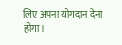लिए अपना योगदान देना होगा।